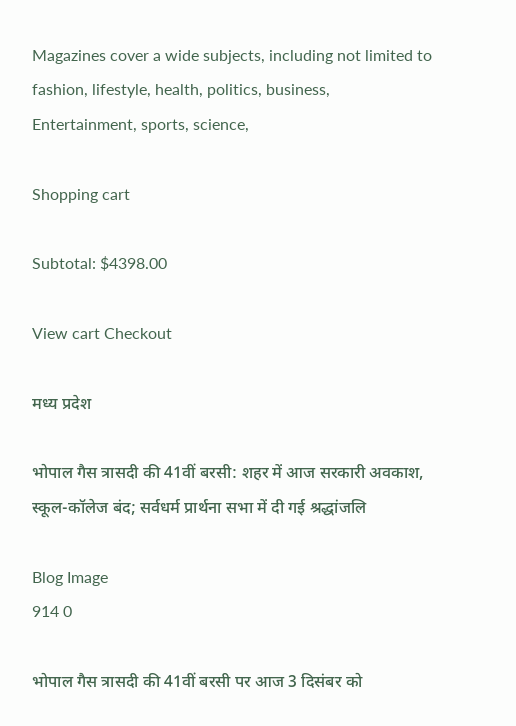Magazines cover a wide subjects, including not limited to fashion, lifestyle, health, politics, business, Entertainment, sports, science,

Shopping cart

Subtotal: $4398.00

View cart Checkout

मध्य प्रदेश

भोपाल गैस त्रासदी की 41वीं बरसी: शहर में आज सरकारी अवकाश, स्कूल-कॉलेज बंद; सर्वधर्म प्रार्थना सभा में दी गई श्रद्धांजलि

Blog Image
914 0

भोपाल गैस त्रासदी की 41वीं बरसी पर आज 3 दिसंबर को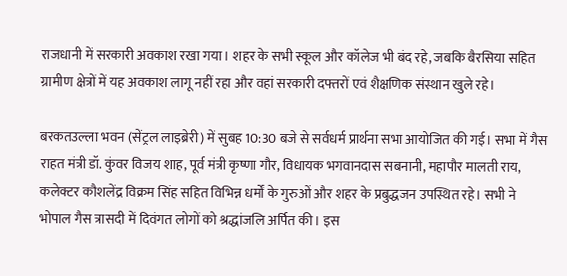राजधानी में सरकारी अवकाश रखा गया। शहर के सभी स्कूल और कॉलेज भी बंद रहे, जबकि बैरसिया सहित ग्रामीण क्षेत्रों में यह अवकाश लागू नहीं रहा और वहां सरकारी दफ्तरों एवं शैक्षणिक संस्थान खुले रहे।

बरकतउल्ला भवन (सेंट्रल लाइब्रेरी) में सुबह 10:30 बजे से सर्वधर्म प्रार्थना सभा आयोजित की गई। सभा में गैस राहत मंत्री डॉ. कुंवर विजय शाह, पूर्व मंत्री कृष्णा गौर, विधायक भगवानदास सबनानी, महापौर मालती राय, कलेक्टर कौशलेंद्र विक्रम सिंह सहित विभिन्न धर्मों के गुरुओं और शहर के प्रबुद्धजन उपस्थित रहे। सभी ने भोपाल गैस त्रासदी में दिवंगत लोगों को श्रद्धांजलि अर्पित की। इस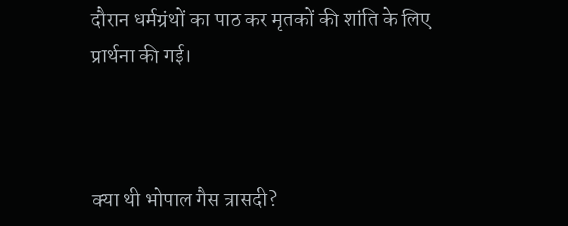दौरान धर्मग्रंथों का पाठ कर मृतकों की शांति के लिए प्रार्थना की गई।



क्या थी भोपाल गैस त्रासदी?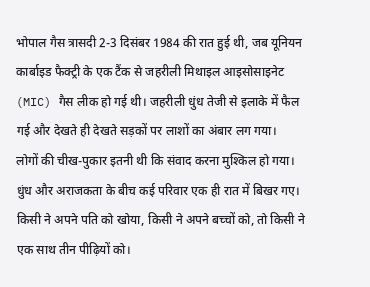भोपाल गैस त्रासदी 2-3 दिसंबर 1984 की रात हुई थी, जब यूनियन कार्बाइड फैक्ट्री के एक टैंक से जहरीली मिथाइल आइसोसाइनेट (MIC) गैस लीक हो गई थी। जहरीली धुंध तेजी से इलाके में फैल गई और देखते ही देखते सड़कों पर लाशों का अंबार लग गया।
लोगों की चीख-पुकार इतनी थी कि संवाद करना मुश्किल हो गया। धुंध और अराजकता के बीच कई परिवार एक ही रात में बिखर गए। किसी ने अपने पति को खोया, किसी ने अपने बच्चों को, तो किसी ने एक साथ तीन पीढ़ियों को।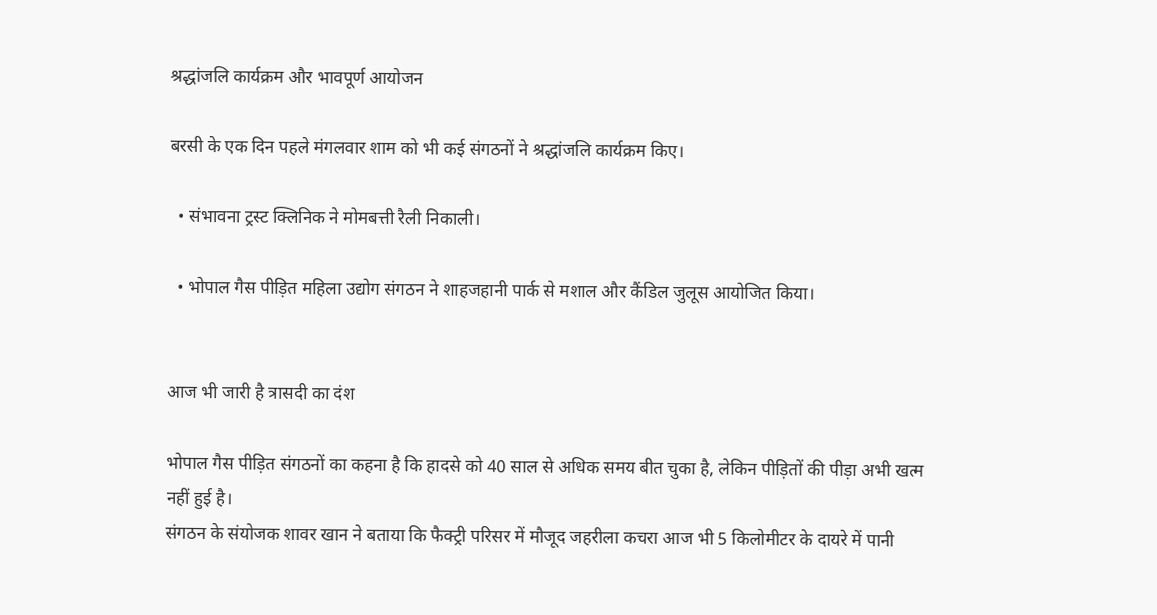श्रद्धांजलि कार्यक्रम और भावपूर्ण आयोजन

बरसी के एक दिन पहले मंगलवार शाम को भी कई संगठनों ने श्रद्धांजलि कार्यक्रम किए।

  • संभावना ट्रस्ट क्लिनिक ने मोमबत्ती रैली निकाली।

  • भोपाल गैस पीड़ित महिला उद्योग संगठन ने शाहजहानी पार्क से मशाल और कैंडिल जुलूस आयोजित किया।


आज भी जारी है त्रासदी का दंश

भोपाल गैस पीड़ित संगठनों का कहना है कि हादसे को 40 साल से अधिक समय बीत चुका है, लेकिन पीड़ितों की पीड़ा अभी खत्म नहीं हुई है।
संगठन के संयोजक शावर खान ने बताया कि फैक्ट्री परिसर में मौजूद जहरीला कचरा आज भी 5 किलोमीटर के दायरे में पानी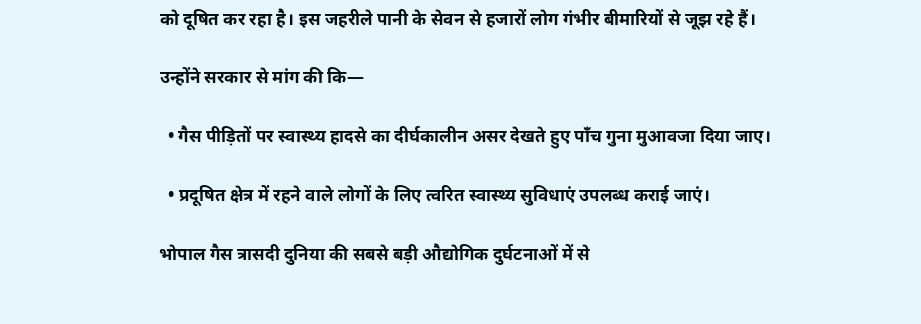को दूषित कर रहा है। इस जहरीले पानी के सेवन से हजारों लोग गंभीर बीमारियों से जूझ रहे हैं।

उन्होंने सरकार से मांग की कि—

  • गैस पीड़ितों पर स्वास्थ्य हादसे का दीर्घकालीन असर देखते हुए पाँच गुना मुआवजा दिया जाए।

  • प्रदूषित क्षेत्र में रहने वाले लोगों के लिए त्वरित स्वास्थ्य सुविधाएं उपलब्ध कराई जाएं।

भोपाल गैस त्रासदी दुनिया की सबसे बड़ी औद्योगिक दुर्घटनाओं में से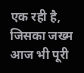एक रही है, जिसका जख्म आज भी पूरी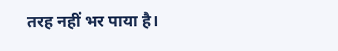तरह नहीं भर पाया है।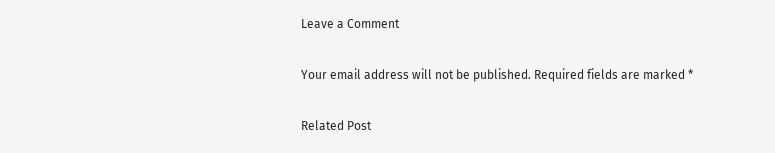Leave a Comment

Your email address will not be published. Required fields are marked *

Related Post